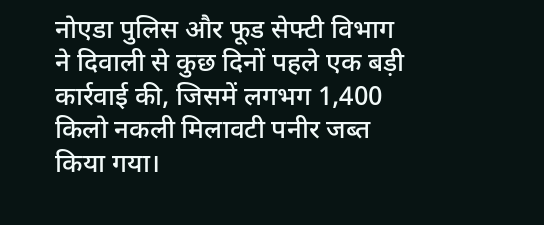नोएडा पुलिस और फूड सेफ्टी विभाग ने दिवाली से कुछ दिनों पहले एक बड़ी कार्रवाई की, जिसमें लगभग 1,400 किलो नकली मिलावटी पनीर जब्त किया गया।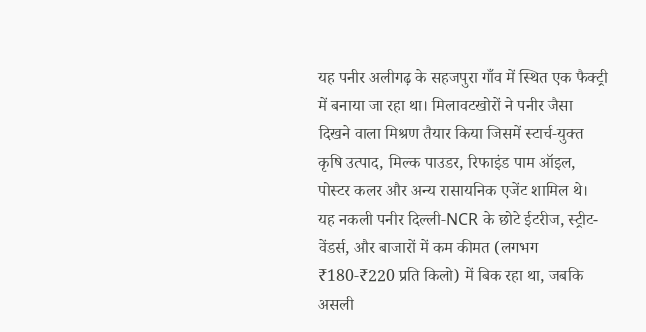यह पनीर अलीगढ़ के सहजपुरा गाँव में स्थित एक फैक्ट्री में बनाया जा रहा था। मिलावटखोरों ने पनीर जैसा दिखने वाला मिश्रण तैयार किया जिसमें स्टार्च‑युक्त कृषि उत्पाद, मिल्क पाउडर, रिफाइंड पाम ऑइल, पोस्टर कलर और अन्य रासायनिक एजेंट शामिल थे।
यह नकली पनीर दिल्ली‑NCR के छोटे ईटरीज, स्ट्रीट-वेंडर्स, और बाजारों में कम कीमत (लगभग ₹180‑₹220 प्रति किलो) में बिक रहा था, जबकि असली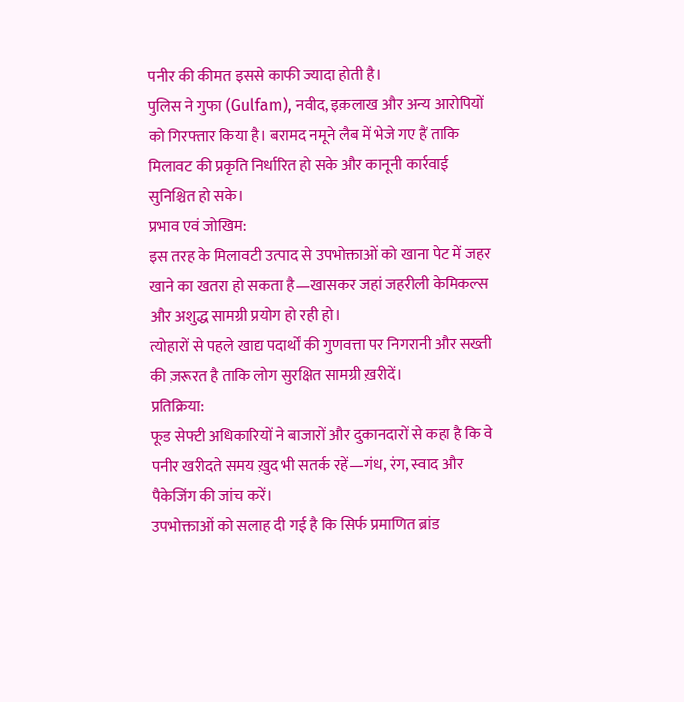पनीर की कीमत इससे काफी ज्यादा होती है।
पुलिस ने गुफा (Gulfam), नवीद, इक़लाख और अन्य आरोपियों को गिरफ्तार किया है। बरामद नमूने लैब में भेजे गए हैं ताकि मिलावट की प्रकृति निर्धारित हो सके और कानूनी कार्रवाई सुनिश्चित हो सके।
प्रभाव एवं जोखिम:
इस तरह के मिलावटी उत्पाद से उपभोक्ताओं को खाना पेट में जहर खाने का खतरा हो सकता है—खासकर जहां जहरीली केमिकल्स और अशुद्ध सामग्री प्रयोग हो रही हो।
त्योहारों से पहले खाद्य पदार्थों की गुणवत्ता पर निगरानी और सख्ती की ज़रूरत है ताकि लोग सुरक्षित सामग्री ख़रीदें।
प्रतिक्रिया:
फूड सेफ्टी अधिकारियों ने बाजारों और दुकानदारों से कहा है कि वे पनीर खरीदते समय ख़ुद भी सतर्क रहें—गंध, रंग, स्वाद और पैकेजिंग की जांच करें।
उपभोक्ताओं को सलाह दी गई है कि सिर्फ प्रमाणित ब्रांड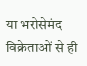या भरोसेमंद विक्रेताओं से ही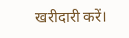खरीदारी करें।